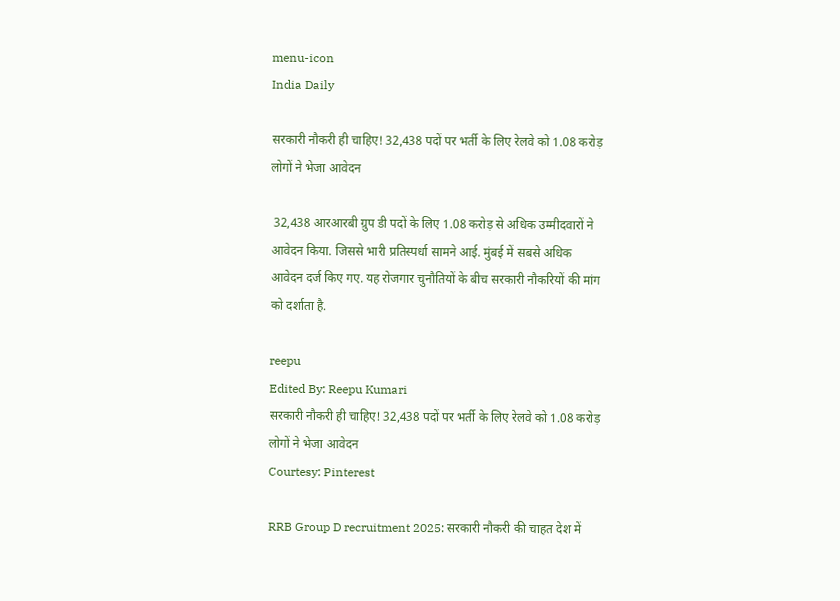menu-icon
India Daily

सरकारी नौकरी ही चाहिए! 32,438 पदों पर भर्ती के लिए रेलवे को 1.08 करोड़ लोगों ने भेजा आवेदन

 32,438 आरआरबी ग्रुप डी पदों के लिए 1.08 करोड़ से अधिक उम्मीदवारों ने आवेदन किया. जिससे भारी प्रतिस्पर्धा सामने आई. मुंबई में सबसे अधिक आवेदन दर्ज किए गए. यह रोजगार चुनौतियों के बीच सरकारी नौकरियों की मांग को दर्शाता है.

reepu
Edited By: Reepu Kumari
सरकारी नौकरी ही चाहिए! 32,438 पदों पर भर्ती के लिए रेलवे को 1.08 करोड़ लोगों ने भेजा आवेदन
Courtesy: Pinterest

RRB Group D recruitment 2025: सरकारी नौकरी की चाहत देश में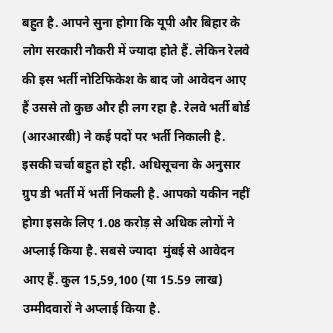बहुत है. आपने सुना होगा कि यूपी और बिहार के लोग सरकारी नौकरी में ज्यादा होते हैं. लेकिन रेलवे की इस भर्ती नोटिफिकेश के बाद जो आवेदन आए हैं उससे तो कुछ और ही लग रहा है. रेलवे भर्ती बोर्ड (आरआरबी) ने कई पदों पर भर्ती निकाली है. इसकी चर्चा बहुत हो रही. अधिसूचना के अनुसार ग्रुप डी भर्ती में भर्ती निकली है. आपको यकीन नहीं होगा इसके लिए 1.08 करोड़ से अधिक लोगों ने अप्लाई किया है. सबसे ज्यादा  मुंबई से आवेदन आए हैं. कुल 15,59,100 (या 15.59 लाख) उम्मीदवारों ने अप्लाई किया है.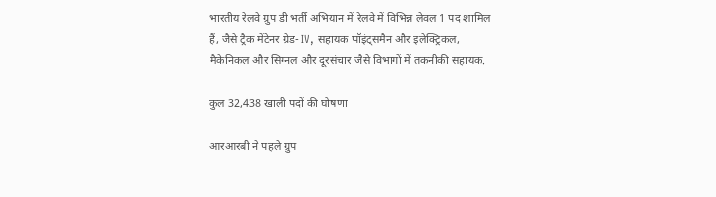भारतीय रेलवे ग्रुप डी भर्ती अभियान में रेलवे में विभिन्न लेवल 1 पद शामिल हैं, जैसे ट्रैक मेंटेनर ग्रेड- IV, सहायक पॉइंट्समैन और इलेक्ट्रिकल, मैकेनिकल और सिग्नल और दूरसंचार जैसे विभागों में तकनीकी सहायक.

कुल 32,438 खाली पदों की घोषणा

आरआरबी ने पहले ग्रुप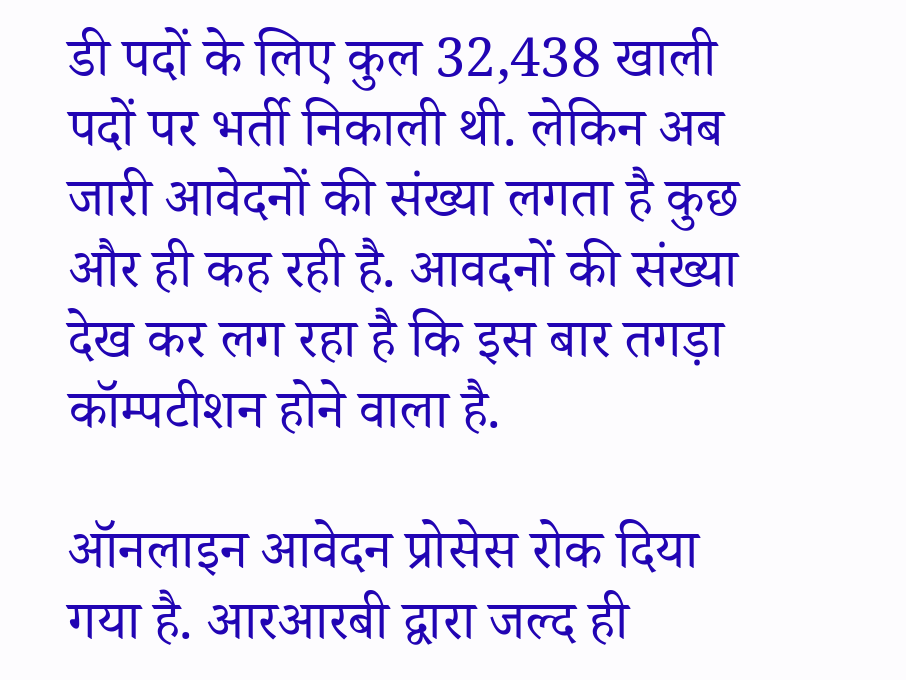डी पदों के लिए कुल 32,438 खाली पदों पर भर्ती निकाली थी. लेकिन अब जारी आवेदनों की संख्या लगता है कुछ और ही कह रही है. आवदनों की संख्या देख कर लग रहा है कि इस बार तगड़ा कॉम्पटीशन होने वाला है.

ऑनलाइन आवेदन प्रोसेस रोक दिया गया है. आरआरबी द्वारा जल्द ही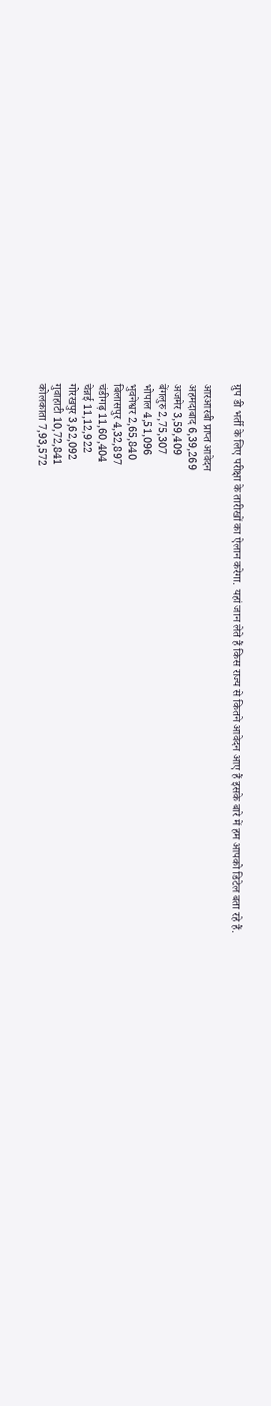ग्रुप डी भर्ती के लिए परीक्षा के तारीखों का ऐलान करेगा. यहां जान लेते हैं किस राज्य से कितने आवेदन आए हैं इसके बारे में हम आपको डिटेल बता रहे हैं.

आरआरबी प्राप्त आवेदन
अहमदाबाद 6,39,269
अजमेर 3,59,409
बेंगलुरु 2,75,307
भोपाल 4,51,096
भुवनेश्वर 2,65,840
बिलासपुर 4,32,897
चंडीगढ़ 11,60,404
चेन्नई 11,12,922
गोरखपुर 3,62,092
गुवाहाटी 10,72,841
कोलकाता 7,93,572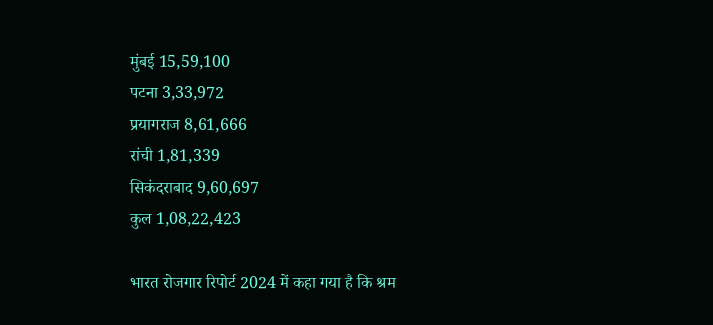मुंबई 15,59,100
पटना 3,33,972
प्रयागराज 8,61,666
रांची 1,81,339
सिकंदराबाद 9,60,697
कुल 1,08,22,423

भारत रोजगार रिपोर्ट 2024 में कहा गया है कि श्रम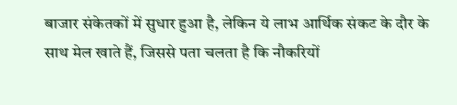बाजार संकेतकों में सुधार हुआ है, लेकिन ये लाभ आर्थिक संकट के दौर के साथ मेल खाते हैं, जिससे पता चलता है कि नौकरियों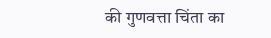की गुणवत्ता चिंता का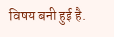विषय बनी हुई है.